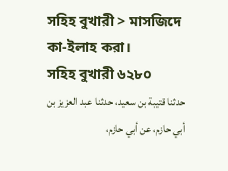সহিহ বুখারী > মাসজিদে কা-ইলাহ করা।
সহিহ বুখারী ৬২৮০
حدثنا قتيبة بن سعيد، حدثنا عبد العزيز بن أبي حازم، عن أبي حازم،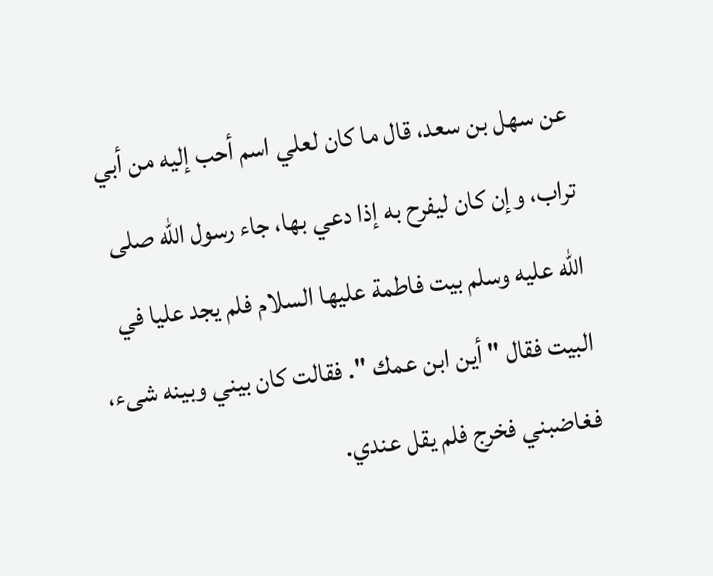عن سهل بن سعد، قال ما كان لعلي اسم أحب إليه من أبي تراب، وإن كان ليفرح به إذا دعي بها، جاء رسول الله صلى الله عليه وسلم بيت فاطمة عليها السلام فلم يجد عليا في البيت فقال " أين ابن عمك ". فقالت كان بيني وبينه شىء، فغاضبني فخرج فلم يقل عندي.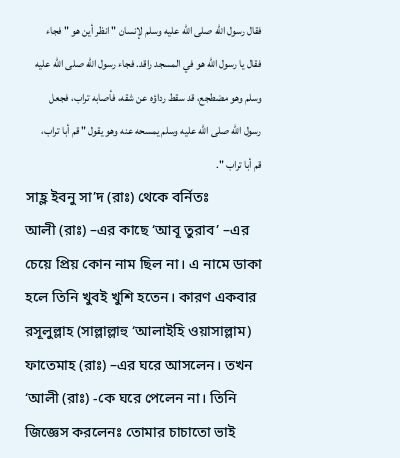فقال رسول الله صلى الله عليه وسلم لإنسان " انظر أين هو " فجاء فقال يا رسول الله هو في المسجد راقد. فجاء رسول الله صلى الله عليه وسلم وهو مضطجع، قد سقط رداؤه عن شقه، فأصابه تراب، فجعل رسول الله صلى الله عليه وسلم يمسحه عنه وهو يقول " قم أبا تراب، قم أبا تراب ".
সাহ্ল ইবনু সা’দ (রাঃ) থেকে বর্নিতঃ
আলী (রাঃ) –এর কাছে ‘আবূ তুরাব’ –এর চেয়ে প্রিয় কোন নাম ছিল না। এ নামে ডাকা হলে তিনি খুবই খুশি হতেন। কারণ একবার রসূলুল্লাহ (সাল্লাল্লাহু ‘আলাইহি ওয়াসাল্লাম) ফাতেমাহ (রাঃ) –এর ঘরে আসলেন। তখন ‘আলী (রাঃ) -কে ঘরে পেলেন না। তিনি জিজ্ঞেস করলেনঃ তোমার চাচাতো ভাই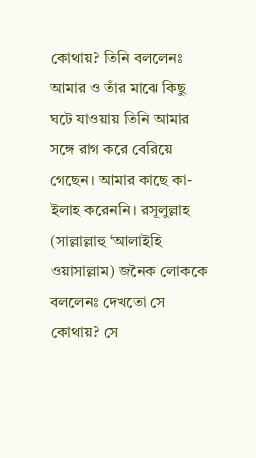কোথায়? তিনি বললেনঃ আমার ও তাঁর মাঝে কিছু ঘটে যাওয়ায় তিনি আমার সঙ্গে রাগ করে বেরিয়ে গেছেন। আমার কাছে কা-ইলাহ করেননি। রসূলুল্লাহ (সাল্লাল্লাহু ‘আলাইহি ওয়াসাল্লাম) জনৈক লোককে বললেনঃ দেখতো সে কোথায়? সে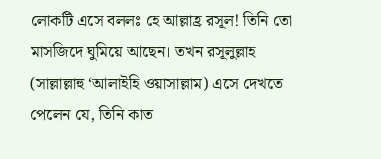লোকটি এসে বললঃ হে আল্লাহ্র রসূল! তিনি তো মাসজিদে ঘুমিয়ে আছেন। তখন রসূলুল্লাহ (সাল্লাল্লাহু ‘আলাইহি ওয়াসাল্লাম) এসে দেখতে পেলেন যে, তিনি কাত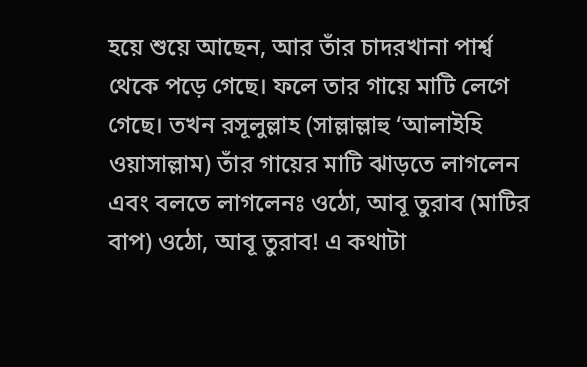হয়ে শুয়ে আছেন, আর তাঁর চাদরখানা পার্শ্ব থেকে পড়ে গেছে। ফলে তার গায়ে মাটি লেগে গেছে। তখন রসূলুল্লাহ (সাল্লাল্লাহু ‘আলাইহি ওয়াসাল্লাম) তাঁর গায়ের মাটি ঝাড়তে লাগলেন এবং বলতে লাগলেনঃ ওঠো, আবূ তুরাব (মাটির বাপ) ওঠো, আবূ তুরাব! এ কথাটা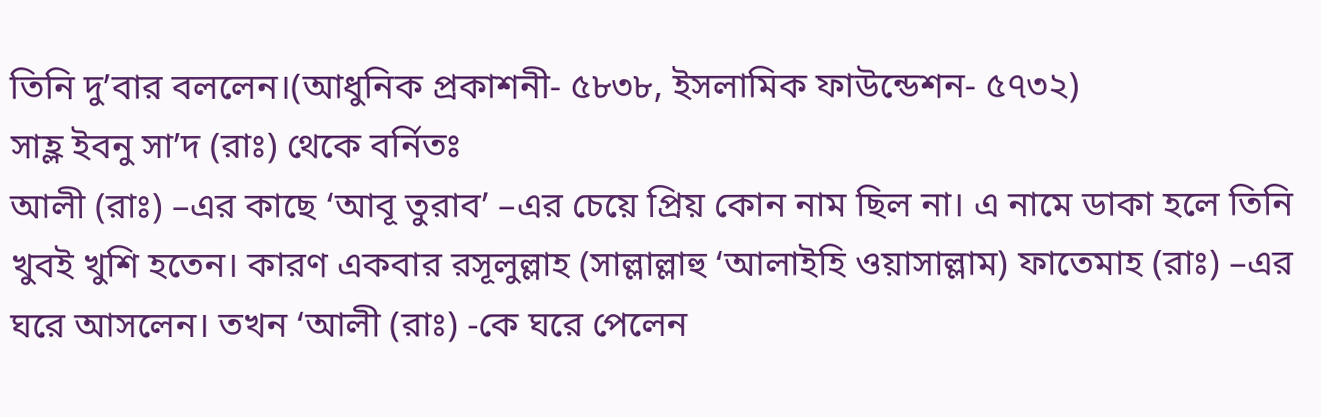তিনি দু’বার বললেন।(আধুনিক প্রকাশনী- ৫৮৩৮, ইসলামিক ফাউন্ডেশন- ৫৭৩২)
সাহ্ল ইবনু সা’দ (রাঃ) থেকে বর্নিতঃ
আলী (রাঃ) –এর কাছে ‘আবূ তুরাব’ –এর চেয়ে প্রিয় কোন নাম ছিল না। এ নামে ডাকা হলে তিনি খুবই খুশি হতেন। কারণ একবার রসূলুল্লাহ (সাল্লাল্লাহু ‘আলাইহি ওয়াসাল্লাম) ফাতেমাহ (রাঃ) –এর ঘরে আসলেন। তখন ‘আলী (রাঃ) -কে ঘরে পেলেন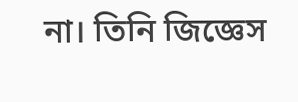না। তিনি জিজ্ঞেস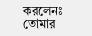করলেনঃ তোমার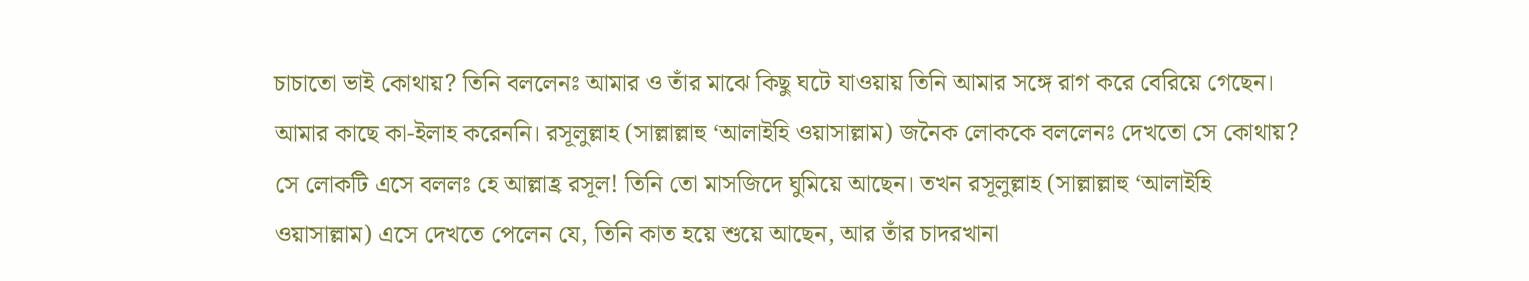চাচাতো ভাই কোথায়? তিনি বললেনঃ আমার ও তাঁর মাঝে কিছু ঘটে যাওয়ায় তিনি আমার সঙ্গে রাগ করে বেরিয়ে গেছেন। আমার কাছে কা-ইলাহ করেননি। রসূলুল্লাহ (সাল্লাল্লাহু ‘আলাইহি ওয়াসাল্লাম) জনৈক লোককে বললেনঃ দেখতো সে কোথায়? সে লোকটি এসে বললঃ হে আল্লাহ্র রসূল! তিনি তো মাসজিদে ঘুমিয়ে আছেন। তখন রসূলুল্লাহ (সাল্লাল্লাহু ‘আলাইহি ওয়াসাল্লাম) এসে দেখতে পেলেন যে, তিনি কাত হয়ে শুয়ে আছেন, আর তাঁর চাদরখানা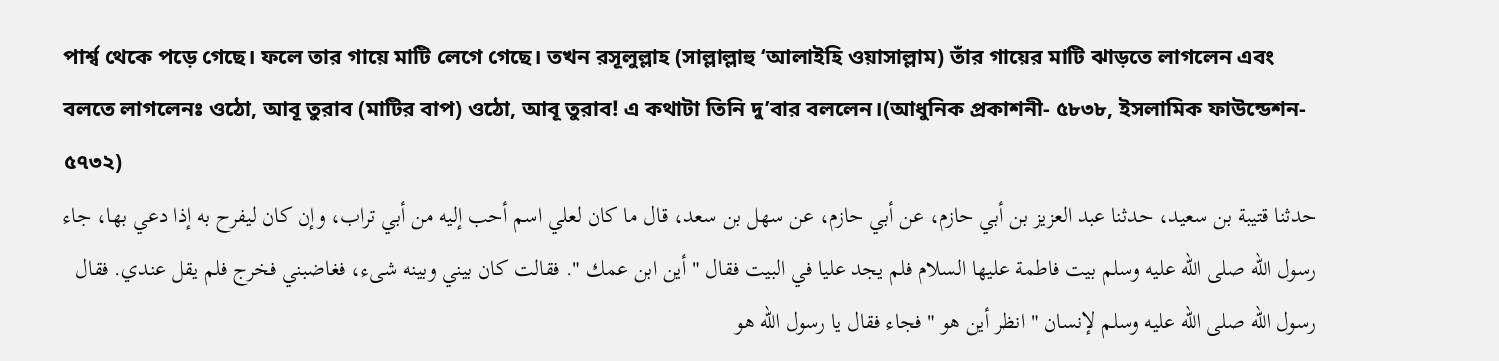পার্শ্ব থেকে পড়ে গেছে। ফলে তার গায়ে মাটি লেগে গেছে। তখন রসূলুল্লাহ (সাল্লাল্লাহু ‘আলাইহি ওয়াসাল্লাম) তাঁর গায়ের মাটি ঝাড়তে লাগলেন এবং বলতে লাগলেনঃ ওঠো, আবূ তুরাব (মাটির বাপ) ওঠো, আবূ তুরাব! এ কথাটা তিনি দু’বার বললেন।(আধুনিক প্রকাশনী- ৫৮৩৮, ইসলামিক ফাউন্ডেশন- ৫৭৩২)
حدثنا قتيبة بن سعيد، حدثنا عبد العزيز بن أبي حازم، عن أبي حازم، عن سهل بن سعد، قال ما كان لعلي اسم أحب إليه من أبي تراب، وإن كان ليفرح به إذا دعي بها، جاء رسول الله صلى الله عليه وسلم بيت فاطمة عليها السلام فلم يجد عليا في البيت فقال " أين ابن عمك ". فقالت كان بيني وبينه شىء، فغاضبني فخرج فلم يقل عندي. فقال رسول الله صلى الله عليه وسلم لإنسان " انظر أين هو " فجاء فقال يا رسول الله هو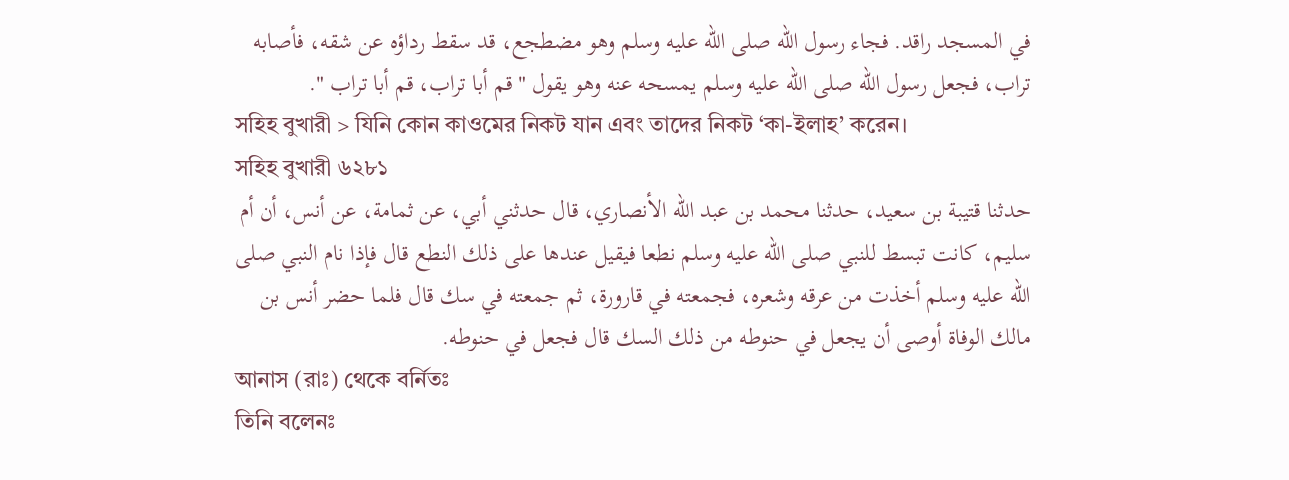في المسجد راقد. فجاء رسول الله صلى الله عليه وسلم وهو مضطجع، قد سقط رداؤه عن شقه، فأصابه تراب، فجعل رسول الله صلى الله عليه وسلم يمسحه عنه وهو يقول " قم أبا تراب، قم أبا تراب ".
সহিহ বুখারী > যিনি কোন কাওমের নিকট যান এবং তাদের নিকট ‘কা-ইলাহ’ করেন।
সহিহ বুখারী ৬২৮১
حدثنا قتيبة بن سعيد، حدثنا محمد بن عبد الله الأنصاري، قال حدثني أبي، عن ثمامة، عن أنس، أن أم سليم، كانت تبسط للنبي صلى الله عليه وسلم نطعا فيقيل عندها على ذلك النطع قال فإذا نام النبي صلى الله عليه وسلم أخذت من عرقه وشعره، فجمعته في قارورة، ثم جمعته في سك قال فلما حضر أنس بن مالك الوفاة أوصى أن يجعل في حنوطه من ذلك السك قال فجعل في حنوطه.
আনাস (রাঃ) থেকে বর্নিতঃ
তিনি বলেনঃ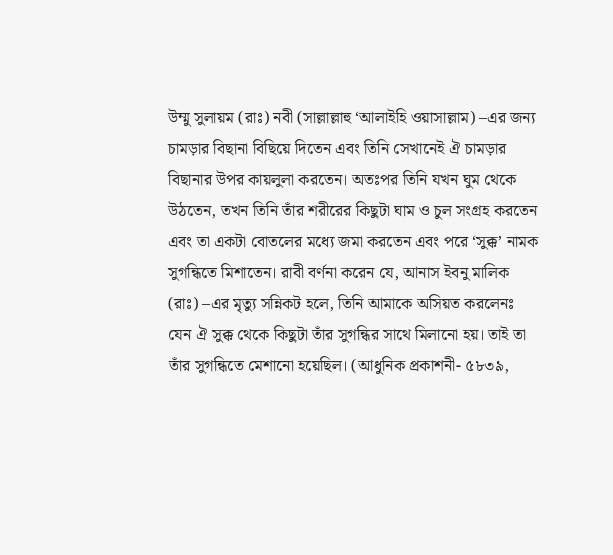উম্মু সুলায়ম (রাঃ) নবী (সাল্লাল্লাহু ‘আলাইহি ওয়াসাল্লাম) –এর জন্য চামড়ার বিছানা বিছিয়ে দিতেন এবং তিনি সেখানেই ঐ চামড়ার বিছানার উপর কায়লুলা করতেন। অতঃপর তিনি যখন ঘুম থেকে উঠতেন, তখন তিনি তাঁর শরীরের কিছুটা ঘাম ও চুল সংগ্রহ করতেন এবং তা একটা বোতলের মধ্যে জমা করতেন এবং পরে ‘সুক্ক’ নামক সুগন্ধিতে মিশাতেন। রাবী বর্ণনা করেন যে, আনাস ইবনু মালিক (রাঃ) –এর মৃত্যু সন্নিকট হলে, তিনি আমাকে অসিয়ত করলেনঃ যেন ঐ সুক্ক থেকে কিছুটা তাঁর সুগন্ধির সাথে মিলানো হয়। তাই তা তাঁর সুগন্ধিতে মেশানো হয়েছিল। (আধুনিক প্রকাশনী- ৫৮৩৯,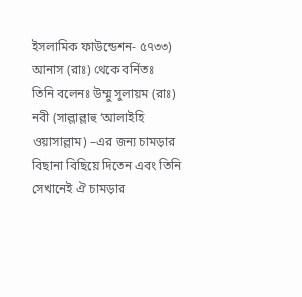ইসলামিক ফাউন্ডেশন- ৫৭৩৩)
আনাস (রাঃ) থেকে বর্নিতঃ
তিনি বলেনঃ উম্মু সুলায়ম (রাঃ) নবী (সাল্লাল্লাহু ‘আলাইহি ওয়াসাল্লাম) –এর জন্য চামড়ার বিছানা বিছিয়ে দিতেন এবং তিনি সেখানেই ঐ চামড়ার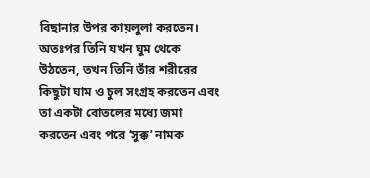বিছানার উপর কায়লুলা করতেন। অতঃপর তিনি যখন ঘুম থেকে উঠতেন, তখন তিনি তাঁর শরীরের কিছুটা ঘাম ও চুল সংগ্রহ করতেন এবং তা একটা বোতলের মধ্যে জমা করতেন এবং পরে ‘সুক্ক’ নামক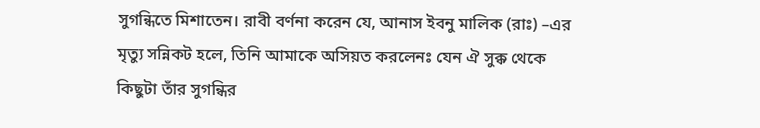সুগন্ধিতে মিশাতেন। রাবী বর্ণনা করেন যে, আনাস ইবনু মালিক (রাঃ) –এর মৃত্যু সন্নিকট হলে, তিনি আমাকে অসিয়ত করলেনঃ যেন ঐ সুক্ক থেকে কিছুটা তাঁর সুগন্ধির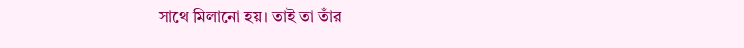সাথে মিলানো হয়। তাই তা তাঁর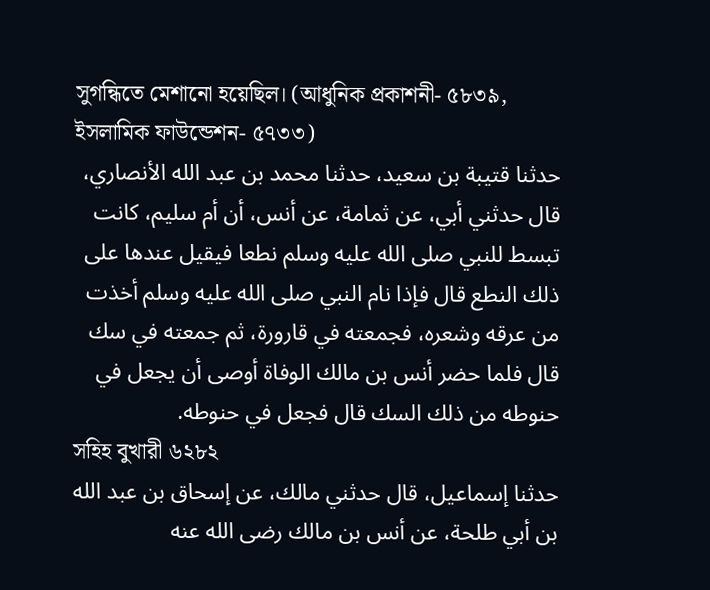সুগন্ধিতে মেশানো হয়েছিল। (আধুনিক প্রকাশনী- ৫৮৩৯, ইসলামিক ফাউন্ডেশন- ৫৭৩৩)
حدثنا قتيبة بن سعيد، حدثنا محمد بن عبد الله الأنصاري، قال حدثني أبي، عن ثمامة، عن أنس، أن أم سليم، كانت تبسط للنبي صلى الله عليه وسلم نطعا فيقيل عندها على ذلك النطع قال فإذا نام النبي صلى الله عليه وسلم أخذت من عرقه وشعره، فجمعته في قارورة، ثم جمعته في سك قال فلما حضر أنس بن مالك الوفاة أوصى أن يجعل في حنوطه من ذلك السك قال فجعل في حنوطه.
সহিহ বুখারী ৬২৮২
حدثنا إسماعيل، قال حدثني مالك، عن إسحاق بن عبد الله بن أبي طلحة، عن أنس بن مالك رضى الله عنه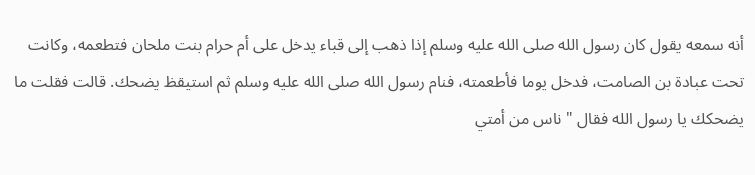أنه سمعه يقول كان رسول الله صلى الله عليه وسلم إذا ذهب إلى قباء يدخل على أم حرام بنت ملحان فتطعمه، وكانت تحت عبادة بن الصامت، فدخل يوما فأطعمته، فنام رسول الله صلى الله عليه وسلم ثم استيقظ يضحك. قالت فقلت ما يضحكك يا رسول الله فقال " ناس من أمتي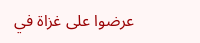عرضوا على غزاة في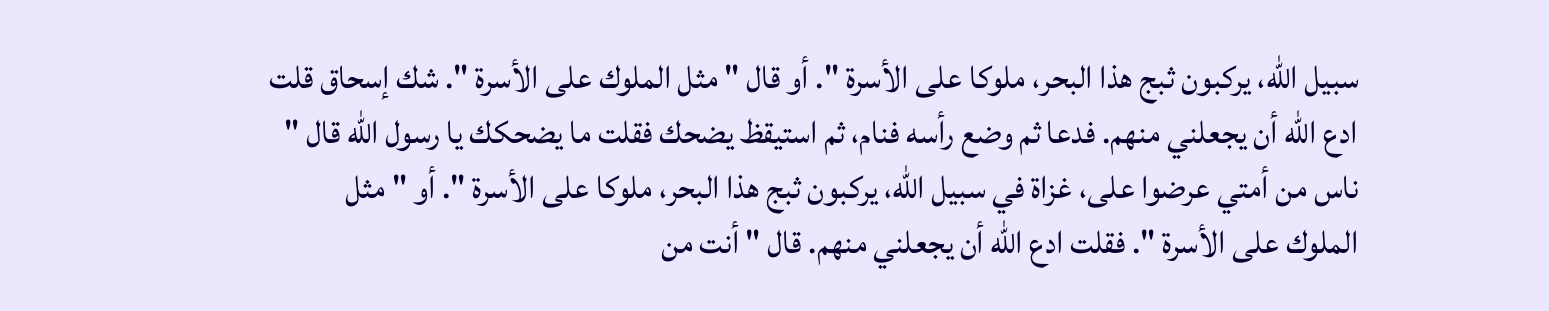سبيل الله، يركبون ثبج هذا البحر، ملوكا على الأسرة ". أو قال " مثل الملوك على الأسرة ". شك إسحاق قلت ادع الله أن يجعلني منهم. فدعا ثم وضع رأسه فنام، ثم استيقظ يضحك فقلت ما يضحكك يا رسول الله قال " ناس من أمتي عرضوا على، غزاة في سبيل الله، يركبون ثبج هذا البحر، ملوكا على الأسرة ". أو " مثل الملوك على الأسرة ". فقلت ادع الله أن يجعلني منهم. قال " أنت من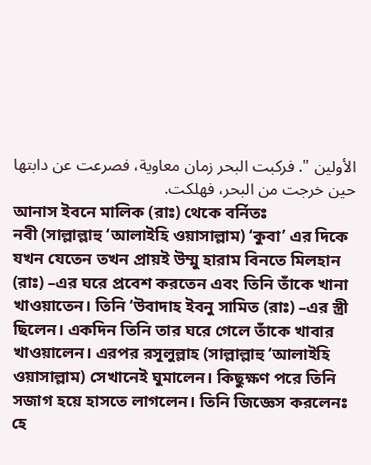الأولين ". فركبت البحر زمان معاوية، فصرعت عن دابتها حين خرجت من البحر، فهلكت.
আনাস ইবনে মালিক (রাঃ) থেকে বর্নিতঃ
নবী (সাল্লাল্লাহু ‘আলাইহি ওয়াসাল্লাম) ‘কুবা’ এর দিকে যখন যেতেন তখন প্রায়ই উম্মু হারাম বিনতে মিলহান (রাঃ) –এর ঘরে প্রবেশ করতেন এবং তিনি তাঁকে খানা খাওয়াতেন। তিনি ‘উবাদাহ ইবনু সামিত (রাঃ) –এর স্ত্রী ছিলেন। একদিন তিনি তার ঘরে গেলে তাঁকে খাবার খাওয়ালেন। এরপর রসূলুল্লাহ (সাল্লাল্লাহু ‘আলাইহি ওয়াসাল্লাম) সেখানেই ঘুমালেন। কিছুক্ষণ পরে তিনি সজাগ হয়ে হাসতে লাগলেন। তিনি জিজ্ঞেস করলেনঃ হে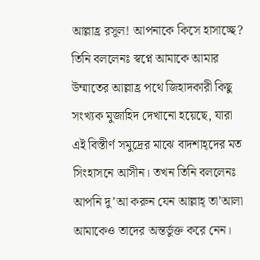আল্লাহ্র রসূল! আপনাকে কিসে হাসাচ্ছে? তিনি বললেনঃ স্বপ্নে আমাকে আমার উম্মাতের আল্লাহ্র পথে জিহাদকারী কিছু সংখ্যক মুজাহিদ দেখানো হয়েছে, যারা এই বিস্তীর্ণ সমুদ্রের মাঝে বাদশাহ্দের মত সিংহাসনে আসীন। তখন তিনি বললেনঃ আপনি দু’আ করুন যেন আল্লাহ্ তা’আলা আমাকেও তাদের অন্তর্ভুক্ত করে নেন।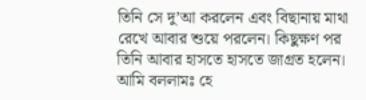তিনি সে দু’আ করলেন এবং বিছানায় মাথা রেখে আবার শুয়ে পরলেন। কিছুক্ষণ পর তিনি আবার হাসতে হাসতে জাগ্রত হলেন। আমি বললামঃ হে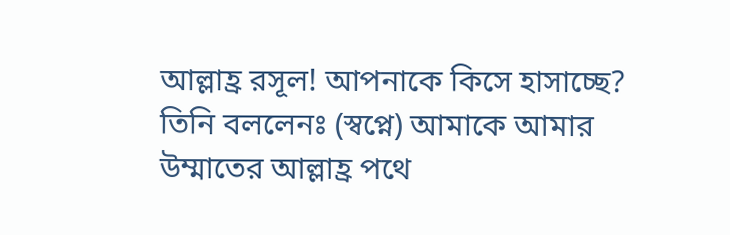আল্লাহ্র রসূল! আপনাকে কিসে হাসাচ্ছে? তিনি বললেনঃ (স্বপ্নে) আমাকে আমার উম্মাতের আল্লাহ্র পথে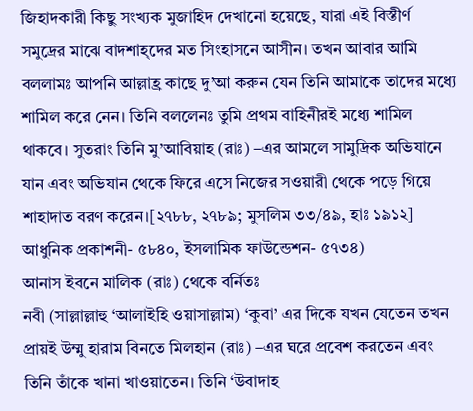জিহাদকারী কিছু সংখ্যক মুজাহিদ দেখানো হয়েছে, যারা এই বিস্তীর্ণ সমুদ্রের মাঝে বাদশাহ্দের মত সিংহাসনে আসীন। তখন আবার আমি বললামঃ আপনি আল্লাহ্র কাছে দু’আ করুন যেন তিনি আমাকে তাদের মধ্যে শামিল করে নেন। তিনি বললেনঃ তুমি প্রথম বাহিনীরই মধ্যে শামিল থাকবে। সুতরাং তিনি মু’আবিয়াহ (রাঃ) –এর আমলে সামুদ্রিক অভিযানে যান এবং অভিযান থেকে ফিরে এসে নিজের সওয়ারী থেকে পড়ে গিয়ে শাহাদাত বরণ করেন।[২৭৮৮, ২৭৮৯; মুসলিম ৩৩/৪৯, হাঃ ১৯১২] আধুনিক প্রকাশনী- ৫৮৪০, ইসলামিক ফাউন্ডেশন- ৫৭৩৪)
আনাস ইবনে মালিক (রাঃ) থেকে বর্নিতঃ
নবী (সাল্লাল্লাহু ‘আলাইহি ওয়াসাল্লাম) ‘কুবা’ এর দিকে যখন যেতেন তখন প্রায়ই উম্মু হারাম বিনতে মিলহান (রাঃ) –এর ঘরে প্রবেশ করতেন এবং তিনি তাঁকে খানা খাওয়াতেন। তিনি ‘উবাদাহ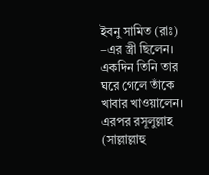ইবনু সামিত (রাঃ) –এর স্ত্রী ছিলেন। একদিন তিনি তার ঘরে গেলে তাঁকে খাবার খাওয়ালেন। এরপর রসূলুল্লাহ (সাল্লাল্লাহু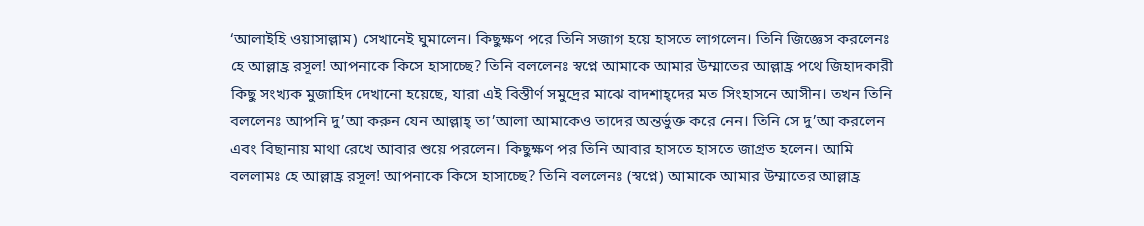‘আলাইহি ওয়াসাল্লাম) সেখানেই ঘুমালেন। কিছুক্ষণ পরে তিনি সজাগ হয়ে হাসতে লাগলেন। তিনি জিজ্ঞেস করলেনঃ হে আল্লাহ্র রসূল! আপনাকে কিসে হাসাচ্ছে? তিনি বললেনঃ স্বপ্নে আমাকে আমার উম্মাতের আল্লাহ্র পথে জিহাদকারী কিছু সংখ্যক মুজাহিদ দেখানো হয়েছে, যারা এই বিস্তীর্ণ সমুদ্রের মাঝে বাদশাহ্দের মত সিংহাসনে আসীন। তখন তিনি বললেনঃ আপনি দু’আ করুন যেন আল্লাহ্ তা’আলা আমাকেও তাদের অন্তর্ভুক্ত করে নেন। তিনি সে দু’আ করলেন এবং বিছানায় মাথা রেখে আবার শুয়ে পরলেন। কিছুক্ষণ পর তিনি আবার হাসতে হাসতে জাগ্রত হলেন। আমি বললামঃ হে আল্লাহ্র রসূল! আপনাকে কিসে হাসাচ্ছে? তিনি বললেনঃ (স্বপ্নে) আমাকে আমার উম্মাতের আল্লাহ্র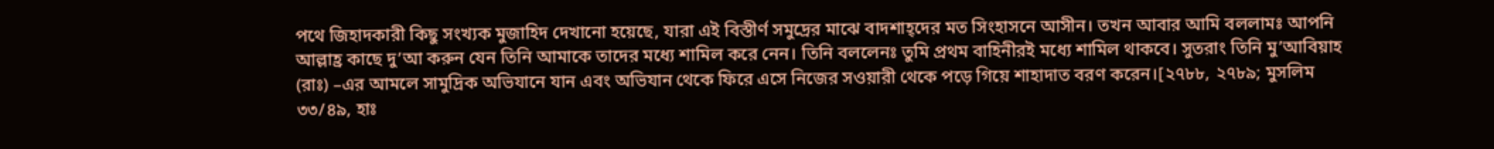পথে জিহাদকারী কিছু সংখ্যক মুজাহিদ দেখানো হয়েছে, যারা এই বিস্তীর্ণ সমুদ্রের মাঝে বাদশাহ্দের মত সিংহাসনে আসীন। তখন আবার আমি বললামঃ আপনি আল্লাহ্র কাছে দু’আ করুন যেন তিনি আমাকে তাদের মধ্যে শামিল করে নেন। তিনি বললেনঃ তুমি প্রথম বাহিনীরই মধ্যে শামিল থাকবে। সুতরাং তিনি মু’আবিয়াহ (রাঃ) –এর আমলে সামুদ্রিক অভিযানে যান এবং অভিযান থেকে ফিরে এসে নিজের সওয়ারী থেকে পড়ে গিয়ে শাহাদাত বরণ করেন।[২৭৮৮, ২৭৮৯; মুসলিম ৩৩/৪৯, হাঃ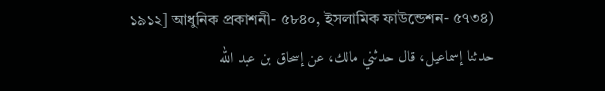১৯১২] আধুনিক প্রকাশনী- ৫৮৪০, ইসলামিক ফাউন্ডেশন- ৫৭৩৪)
حدثنا إسماعيل، قال حدثني مالك، عن إسحاق بن عبد الله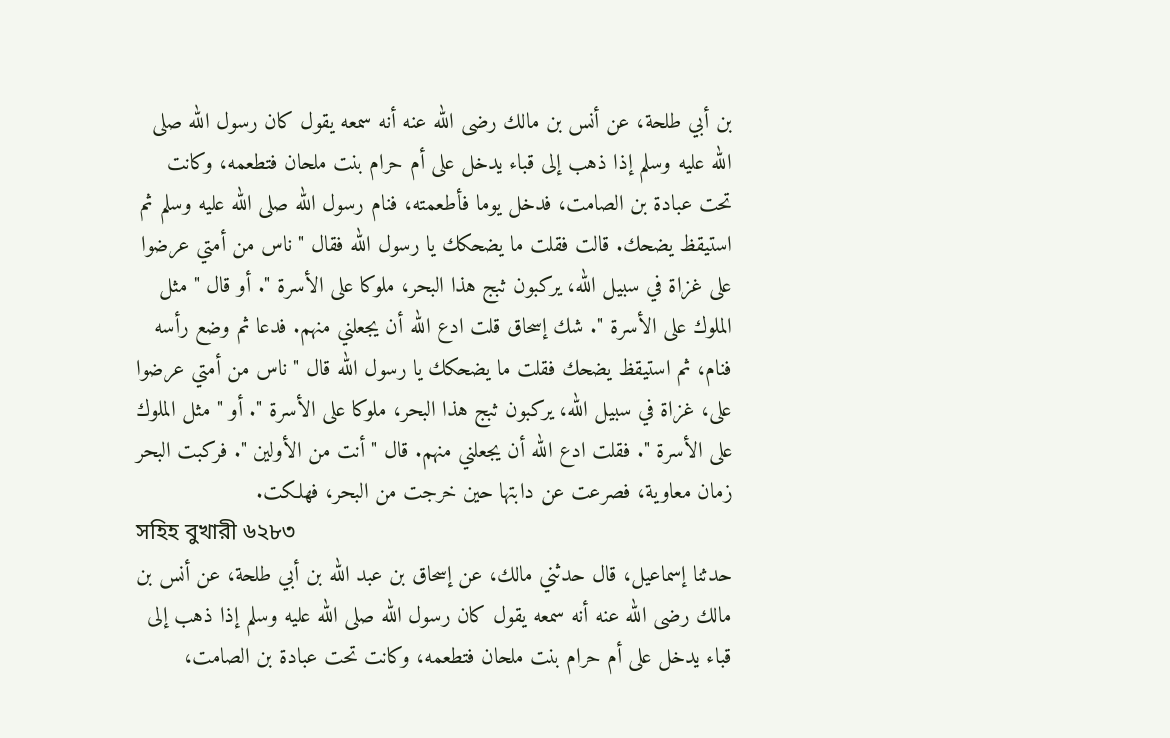بن أبي طلحة، عن أنس بن مالك رضى الله عنه أنه سمعه يقول كان رسول الله صلى الله عليه وسلم إذا ذهب إلى قباء يدخل على أم حرام بنت ملحان فتطعمه، وكانت تحت عبادة بن الصامت، فدخل يوما فأطعمته، فنام رسول الله صلى الله عليه وسلم ثم استيقظ يضحك. قالت فقلت ما يضحكك يا رسول الله فقال " ناس من أمتي عرضوا على غزاة في سبيل الله، يركبون ثبج هذا البحر، ملوكا على الأسرة ". أو قال " مثل الملوك على الأسرة ". شك إسحاق قلت ادع الله أن يجعلني منهم. فدعا ثم وضع رأسه فنام، ثم استيقظ يضحك فقلت ما يضحكك يا رسول الله قال " ناس من أمتي عرضوا على، غزاة في سبيل الله، يركبون ثبج هذا البحر، ملوكا على الأسرة ". أو " مثل الملوك على الأسرة ". فقلت ادع الله أن يجعلني منهم. قال " أنت من الأولين ". فركبت البحر زمان معاوية، فصرعت عن دابتها حين خرجت من البحر، فهلكت.
সহিহ বুখারী ৬২৮৩
حدثنا إسماعيل، قال حدثني مالك، عن إسحاق بن عبد الله بن أبي طلحة، عن أنس بن مالك رضى الله عنه أنه سمعه يقول كان رسول الله صلى الله عليه وسلم إذا ذهب إلى قباء يدخل على أم حرام بنت ملحان فتطعمه، وكانت تحت عبادة بن الصامت،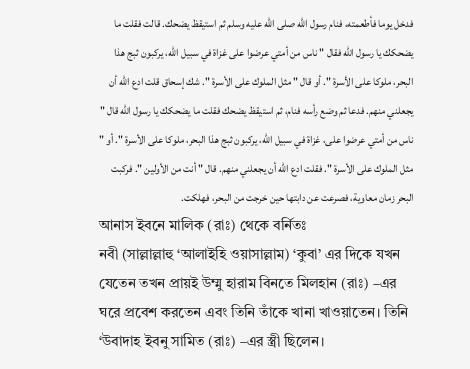فدخل يوما فأطعمته، فنام رسول الله صلى الله عليه وسلم ثم استيقظ يضحك. قالت فقلت ما يضحكك يا رسول الله فقال " ناس من أمتي عرضوا على غزاة في سبيل الله، يركبون ثبج هذا البحر، ملوكا على الأسرة ". أو قال " مثل الملوك على الأسرة ". شك إسحاق قلت ادع الله أن يجعلني منهم. فدعا ثم وضع رأسه فنام، ثم استيقظ يضحك فقلت ما يضحكك يا رسول الله قال " ناس من أمتي عرضوا على، غزاة في سبيل الله، يركبون ثبج هذا البحر، ملوكا على الأسرة ". أو " مثل الملوك على الأسرة ". فقلت ادع الله أن يجعلني منهم. قال " أنت من الأولين ". فركبت البحر زمان معاوية، فصرعت عن دابتها حين خرجت من البحر، فهلكت.
আনাস ইবনে মালিক (রাঃ) থেকে বর্নিতঃ
নবী (সাল্লাল্লাহু ‘আলাইহি ওয়াসাল্লাম) ‘কুবা’ এর দিকে যখন যেতেন তখন প্রায়ই উম্মু হারাম বিনতে মিলহান (রাঃ) –এর ঘরে প্রবেশ করতেন এবং তিনি তাঁকে খানা খাওয়াতেন। তিনি ‘উবাদাহ ইবনু সামিত (রাঃ) –এর স্ত্রী ছিলেন।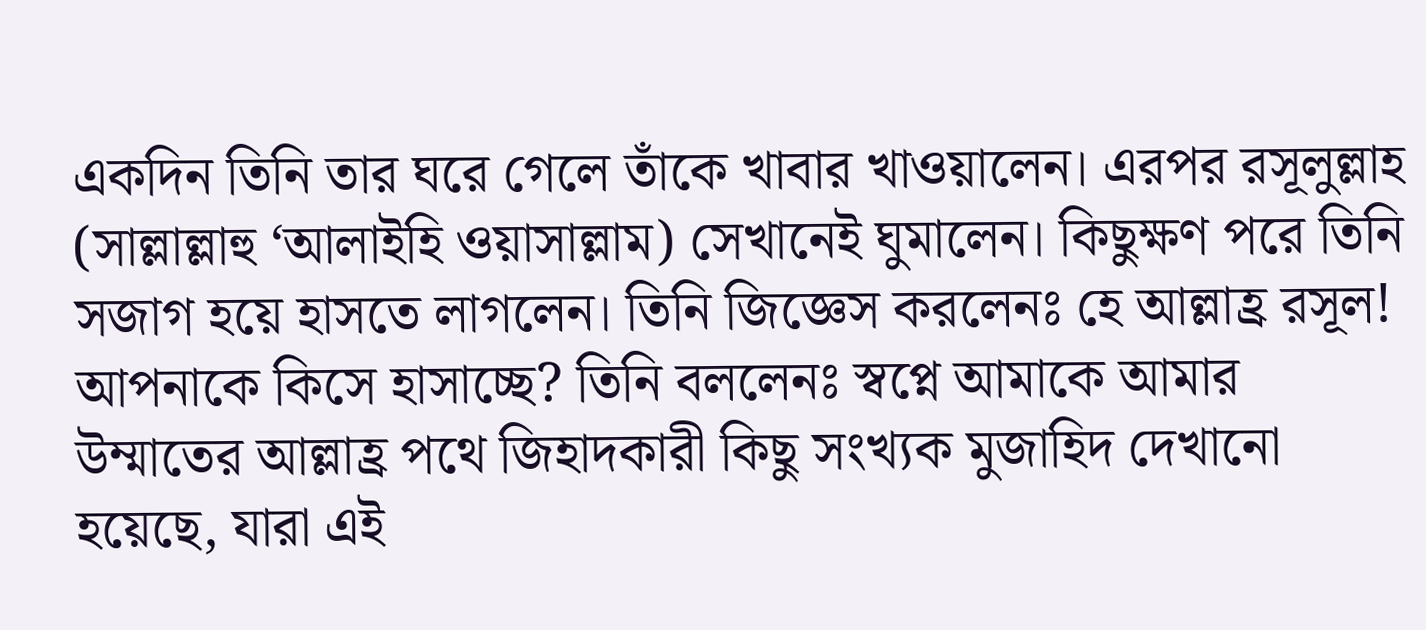একদিন তিনি তার ঘরে গেলে তাঁকে খাবার খাওয়ালেন। এরপর রসূলুল্লাহ (সাল্লাল্লাহু ‘আলাইহি ওয়াসাল্লাম) সেখানেই ঘুমালেন। কিছুক্ষণ পরে তিনি সজাগ হয়ে হাসতে লাগলেন। তিনি জিজ্ঞেস করলেনঃ হে আল্লাহ্র রসূল! আপনাকে কিসে হাসাচ্ছে? তিনি বললেনঃ স্বপ্নে আমাকে আমার উম্মাতের আল্লাহ্র পথে জিহাদকারী কিছু সংখ্যক মুজাহিদ দেখানো হয়েছে, যারা এই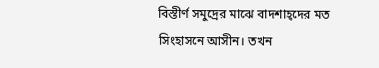বিস্তীর্ণ সমুদ্রের মাঝে বাদশাহ্দের মত সিংহাসনে আসীন। তখন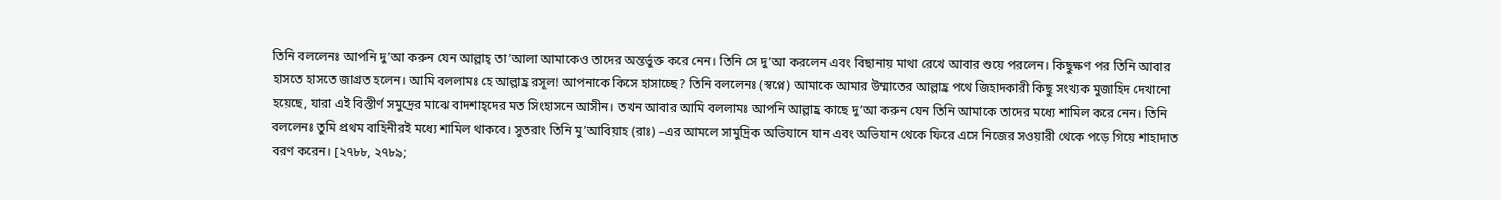তিনি বললেনঃ আপনি দু’আ করুন যেন আল্লাহ্ তা’আলা আমাকেও তাদের অন্তর্ভুক্ত করে নেন। তিনি সে দু’আ করলেন এবং বিছানায় মাথা রেখে আবার শুয়ে পরলেন। কিছুক্ষণ পর তিনি আবার হাসতে হাসতে জাগ্রত হলেন। আমি বললামঃ হে আল্লাহ্র রসূল! আপনাকে কিসে হাসাচ্ছে? তিনি বললেনঃ (স্বপ্নে) আমাকে আমার উম্মাতের আল্লাহ্র পথে জিহাদকারী কিছু সংখ্যক মুজাহিদ দেখানো হয়েছে, যারা এই বিস্তীর্ণ সমুদ্রের মাঝে বাদশাহ্দের মত সিংহাসনে আসীন। তখন আবার আমি বললামঃ আপনি আল্লাহ্র কাছে দু’আ করুন যেন তিনি আমাকে তাদের মধ্যে শামিল করে নেন। তিনি বললেনঃ তুমি প্রথম বাহিনীরই মধ্যে শামিল থাকবে। সুতরাং তিনি মু’আবিয়াহ (রাঃ) –এর আমলে সামুদ্রিক অভিযানে যান এবং অভিযান থেকে ফিরে এসে নিজের সওয়ারী থেকে পড়ে গিয়ে শাহাদাত বরণ করেন। [২৭৮৮, ২৭৮৯;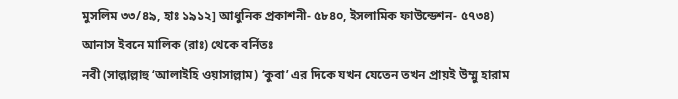মুসলিম ৩৩/৪৯, হাঃ ১৯১২] আধুনিক প্রকাশনী- ৫৮৪০, ইসলামিক ফাউন্ডেশন- ৫৭৩৪)
আনাস ইবনে মালিক (রাঃ) থেকে বর্নিতঃ
নবী (সাল্লাল্লাহু ‘আলাইহি ওয়াসাল্লাম) ‘কুবা’ এর দিকে যখন যেতেন তখন প্রায়ই উম্মু হারাম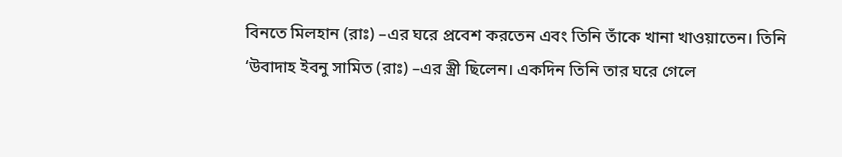বিনতে মিলহান (রাঃ) –এর ঘরে প্রবেশ করতেন এবং তিনি তাঁকে খানা খাওয়াতেন। তিনি ‘উবাদাহ ইবনু সামিত (রাঃ) –এর স্ত্রী ছিলেন। একদিন তিনি তার ঘরে গেলে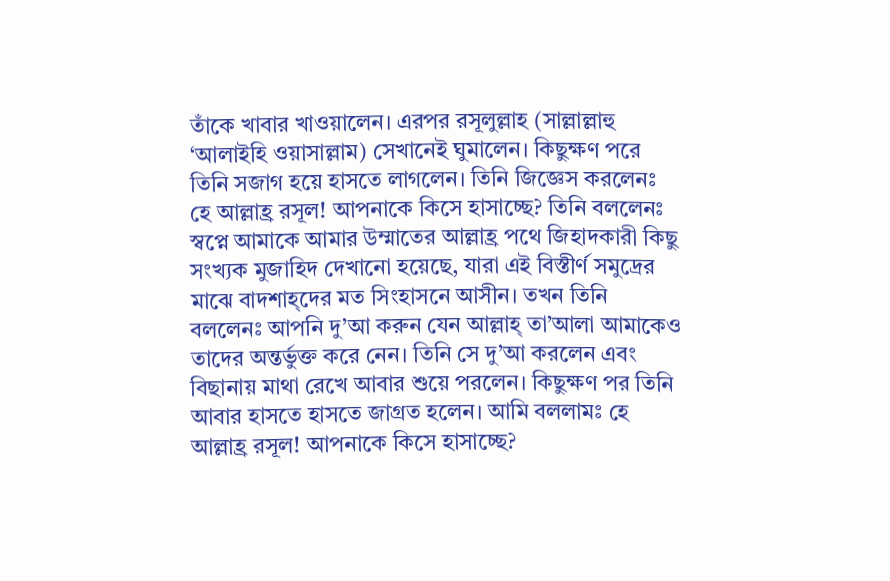তাঁকে খাবার খাওয়ালেন। এরপর রসূলুল্লাহ (সাল্লাল্লাহু ‘আলাইহি ওয়াসাল্লাম) সেখানেই ঘুমালেন। কিছুক্ষণ পরে তিনি সজাগ হয়ে হাসতে লাগলেন। তিনি জিজ্ঞেস করলেনঃ হে আল্লাহ্র রসূল! আপনাকে কিসে হাসাচ্ছে? তিনি বললেনঃ স্বপ্নে আমাকে আমার উম্মাতের আল্লাহ্র পথে জিহাদকারী কিছু সংখ্যক মুজাহিদ দেখানো হয়েছে, যারা এই বিস্তীর্ণ সমুদ্রের মাঝে বাদশাহ্দের মত সিংহাসনে আসীন। তখন তিনি বললেনঃ আপনি দু’আ করুন যেন আল্লাহ্ তা’আলা আমাকেও তাদের অন্তর্ভুক্ত করে নেন। তিনি সে দু’আ করলেন এবং বিছানায় মাথা রেখে আবার শুয়ে পরলেন। কিছুক্ষণ পর তিনি আবার হাসতে হাসতে জাগ্রত হলেন। আমি বললামঃ হে আল্লাহ্র রসূল! আপনাকে কিসে হাসাচ্ছে?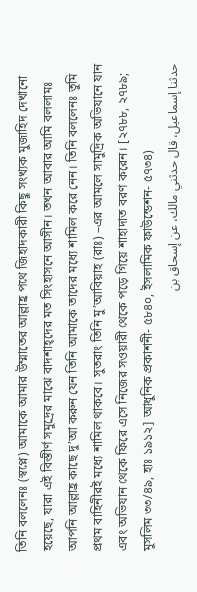তিনি বললেনঃ (স্বপ্নে) আমাকে আমার উম্মাতের আল্লাহ্র পথে জিহাদকারী কিছু সংখ্যক মুজাহিদ দেখানো হয়েছে, যারা এই বিস্তীর্ণ সমুদ্রের মাঝে বাদশাহ্দের মত সিংহাসনে আসীন। তখন আবার আমি বললামঃ আপনি আল্লাহ্র কাছে দু’আ করুন যেন তিনি আমাকে তাদের মধ্যে শামিল করে নেন। তিনি বললেনঃ তুমি প্রথম বাহিনীরই মধ্যে শামিল থাকবে। সুতরাং তিনি মু’আবিয়াহ (রাঃ) –এর আমলে সামুদ্রিক অভিযানে যান এবং অভিযান থেকে ফিরে এসে নিজের সওয়ারী থেকে পড়ে গিয়ে শাহাদাত বরণ করেন। [২৭৮৮, ২৭৮৯; মুসলিম ৩৩/৪৯, হাঃ ১৯১২] আধুনিক প্রকাশনী- ৫৮৪০, ইসলামিক ফাউন্ডেশন- ৫৭৩৪)
حدثنا إسماعيل، قال حدثني مالك، عن إسحاق بن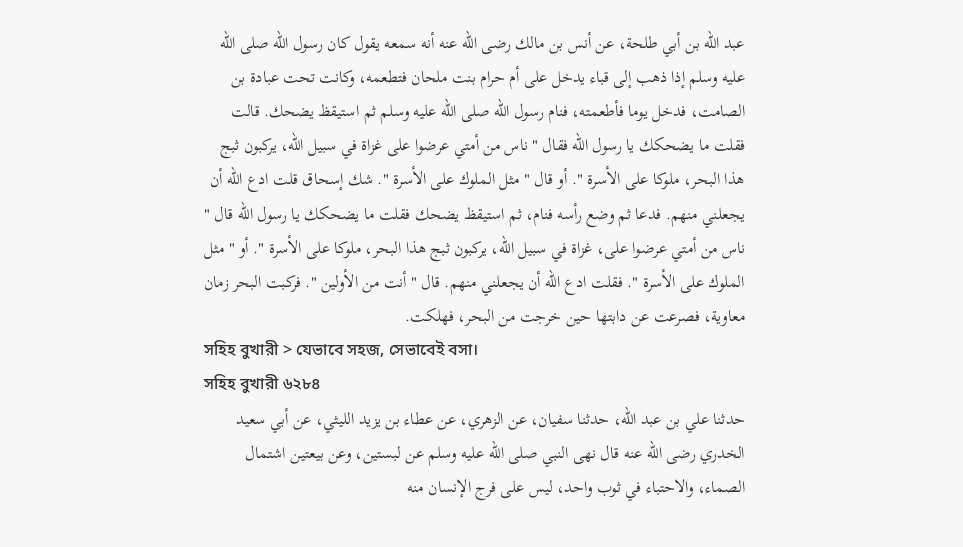عبد الله بن أبي طلحة، عن أنس بن مالك رضى الله عنه أنه سمعه يقول كان رسول الله صلى الله عليه وسلم إذا ذهب إلى قباء يدخل على أم حرام بنت ملحان فتطعمه، وكانت تحت عبادة بن الصامت، فدخل يوما فأطعمته، فنام رسول الله صلى الله عليه وسلم ثم استيقظ يضحك. قالت فقلت ما يضحكك يا رسول الله فقال " ناس من أمتي عرضوا على غزاة في سبيل الله، يركبون ثبج هذا البحر، ملوكا على الأسرة ". أو قال " مثل الملوك على الأسرة ". شك إسحاق قلت ادع الله أن يجعلني منهم. فدعا ثم وضع رأسه فنام، ثم استيقظ يضحك فقلت ما يضحكك يا رسول الله قال " ناس من أمتي عرضوا على، غزاة في سبيل الله، يركبون ثبج هذا البحر، ملوكا على الأسرة ". أو " مثل الملوك على الأسرة ". فقلت ادع الله أن يجعلني منهم. قال " أنت من الأولين ". فركبت البحر زمان معاوية، فصرعت عن دابتها حين خرجت من البحر، فهلكت.
সহিহ বুখারী > যেভাবে সহজ, সেভাবেই বসা।
সহিহ বুখারী ৬২৮৪
حدثنا علي بن عبد الله، حدثنا سفيان، عن الزهري، عن عطاء بن يزيد الليثي، عن أبي سعيد الخدري رضى الله عنه قال نهى النبي صلى الله عليه وسلم عن لبستين، وعن بيعتين اشتمال الصماء، والاحتباء في ثوب واحد، ليس على فرج الإنسان منه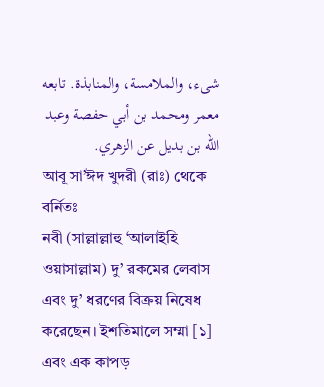شىء، والملامسة، والمنابذة. تابعه معمر ومحمد بن أبي حفصة وعبد الله بن بديل عن الزهري.
আবূ সা’ঈদ খুদরী (রাঃ) থেকে বর্নিতঃ
নবী (সাল্লাল্লাহু ‘আলাইহি ওয়াসাল্লাম) দু’ রকমের লেবাস এবং দু’ ধরণের বিক্রয় নিষেধ করেছেন। ইশতিমালে সম্মা [১] এবং এক কাপড়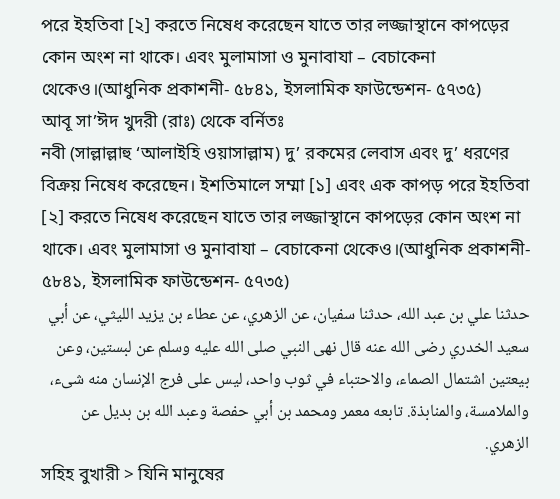পরে ইহতিবা [২] করতে নিষেধ করেছেন যাতে তার লজ্জাস্থানে কাপড়ের কোন অংশ না থাকে। এবং মুলামাসা ও মুনাবাযা – বেচাকেনা থেকেও।(আধুনিক প্রকাশনী- ৫৮৪১, ইসলামিক ফাউন্ডেশন- ৫৭৩৫)
আবূ সা’ঈদ খুদরী (রাঃ) থেকে বর্নিতঃ
নবী (সাল্লাল্লাহু ‘আলাইহি ওয়াসাল্লাম) দু’ রকমের লেবাস এবং দু’ ধরণের বিক্রয় নিষেধ করেছেন। ইশতিমালে সম্মা [১] এবং এক কাপড় পরে ইহতিবা [২] করতে নিষেধ করেছেন যাতে তার লজ্জাস্থানে কাপড়ের কোন অংশ না থাকে। এবং মুলামাসা ও মুনাবাযা – বেচাকেনা থেকেও।(আধুনিক প্রকাশনী- ৫৮৪১, ইসলামিক ফাউন্ডেশন- ৫৭৩৫)
حدثنا علي بن عبد الله، حدثنا سفيان، عن الزهري، عن عطاء بن يزيد الليثي، عن أبي سعيد الخدري رضى الله عنه قال نهى النبي صلى الله عليه وسلم عن لبستين، وعن بيعتين اشتمال الصماء، والاحتباء في ثوب واحد، ليس على فرج الإنسان منه شىء، والملامسة، والمنابذة. تابعه معمر ومحمد بن أبي حفصة وعبد الله بن بديل عن الزهري.
সহিহ বুখারী > যিনি মানুষের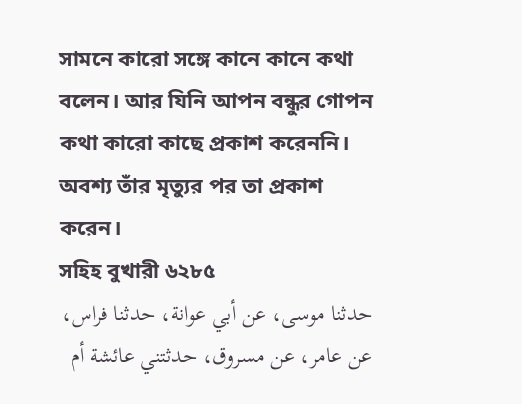সামনে কারো সঙ্গে কানে কানে কথা বলেন। আর যিনি আপন বন্ধুর গোপন কথা কারো কাছে প্রকাশ করেননি। অবশ্য তাঁর মৃত্যুর পর তা প্রকাশ করেন।
সহিহ বুখারী ৬২৮৫
حدثنا موسى، عن أبي عوانة، حدثنا فراس، عن عامر، عن مسروق، حدثتني عائشة أم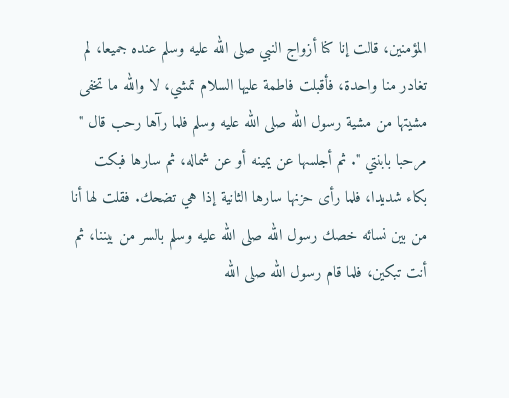المؤمنين، قالت إنا كنا أزواج النبي صلى الله عليه وسلم عنده جميعا، لم تغادر منا واحدة، فأقبلت فاطمة عليها السلام تمشي، لا والله ما تخفى مشيتها من مشية رسول الله صلى الله عليه وسلم فلما رآها رحب قال " مرحبا بابنتي ". ثم أجلسها عن يمينه أو عن شماله، ثم سارها فبكت بكاء شديدا، فلما رأى حزنها سارها الثانية إذا هي تضحك. فقلت لها أنا من بين نسائه خصك رسول الله صلى الله عليه وسلم بالسر من بيننا، ثم أنت تبكين، فلما قام رسول الله صلى الله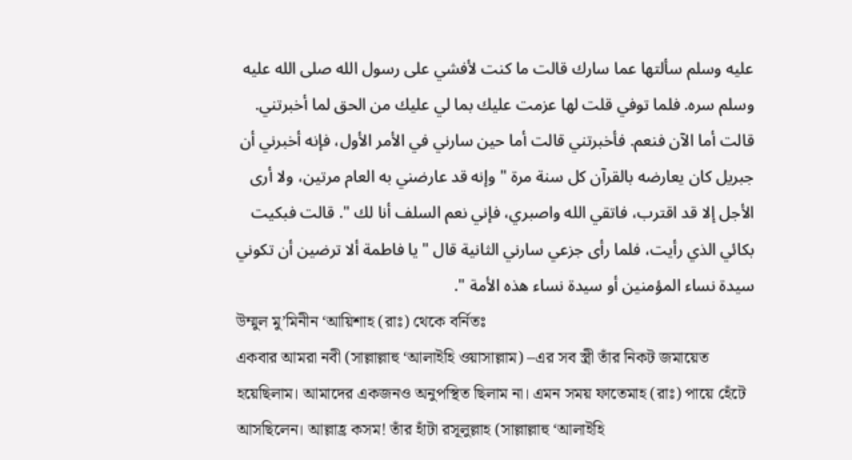عليه وسلم سألتها عما سارك قالت ما كنت لأفشي على رسول الله صلى الله عليه وسلم سره. فلما توفي قلت لها عزمت عليك بما لي عليك من الحق لما أخبرتني. قالت أما الآن فنعم. فأخبرتني قالت أما حين سارني في الأمر الأول، فإنه أخبرني أن جبريل كان يعارضه بالقرآن كل سنة مرة " وإنه قد عارضني به العام مرتين، ولا أرى الأجل إلا قد اقترب، فاتقي الله واصبري، فإني نعم السلف أنا لك ". قالت فبكيت بكائي الذي رأيت، فلما رأى جزعي سارني الثانية قال " يا فاطمة ألا ترضين أن تكوني سيدة نساء المؤمنين أو سيدة نساء هذه الأمة ".
উম্মুল মু’মিনীন ‘আয়িশাহ (রাঃ) থেকে বর্নিতঃ
একবার আমরা নবী (সাল্লাল্লাহু ‘আলাইহি ওয়াসাল্লাম) –এর সব স্ত্রী তাঁর নিকট জমায়েত হয়েছিলাম। আমাদের একজনও অনুপস্থিত ছিলাম না। এমন সময় ফাতেমাহ (রাঃ) পায়ে হেঁটে আসছিলেন। আল্লাহ্র কসম! তাঁর হাঁটা রসূলুল্লাহ (সাল্লাল্লাহু ‘আলাইহি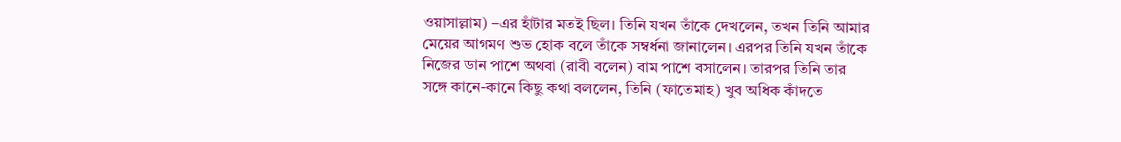ওয়াসাল্লাম) –এর হাঁটার মতই ছিল। তিনি যখন তাঁকে দেখলেন, তখন তিনি আমার মেয়ের আগমণ শুভ হোক বলে তাঁকে সম্বর্ধনা জানালেন। এরপর তিনি যখন তাঁকে নিজের ডান পাশে অথবা (রাবী বলেন) বাম পাশে বসালেন। তারপর তিনি তার সঙ্গে কানে-কানে কিছু কথা বললেন, তিনি (ফাতেমাহ) খুব অধিক কাঁদতে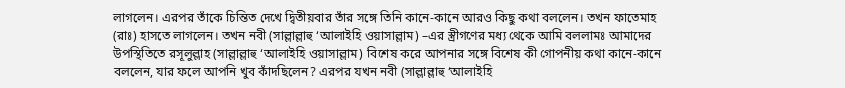লাগলেন। এরপর তাঁকে চিন্তিত দেখে দ্বিতীয়বার তাঁর সঙ্গে তিনি কানে-কানে আরও কিছু কথা বললেন। তখন ফাতেমাহ (রাঃ) হাসতে লাগলেন। তখন নবী (সাল্লাল্লাহু ‘আলাইহি ওয়াসাল্লাম) –এর স্ত্রীগণের মধ্য থেকে আমি বললামঃ আমাদের উপস্থিতিতে রসূলুল্লাহ (সাল্লাল্লাহু ‘আলাইহি ওয়াসাল্লাম) বিশেষ করে আপনার সঙ্গে বিশেষ কী গোপনীয় কথা কানে-কানে বললেন, যার ফলে আপনি খুব কাঁদছিলেন? এরপর যখন নবী (সাল্লাল্লাহু ‘আলাইহি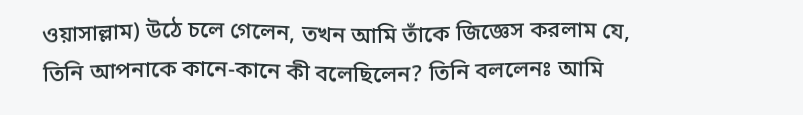ওয়াসাল্লাম) উঠে চলে গেলেন, তখন আমি তাঁকে জিজ্ঞেস করলাম যে, তিনি আপনাকে কানে-কানে কী বলেছিলেন? তিনি বললেনঃ আমি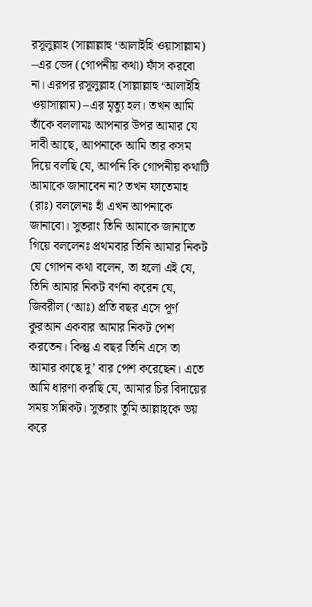রসূলুল্লাহ (সাল্লাল্লাহু ‘আলাইহি ওয়াসাল্লাম) –এর ভেদ (গোপনীয় কথা) ফাঁস করবো না। এরপর রসূলুল্লাহ (সাল্লাল্লাহু ‘আলাইহি ওয়াসাল্লাম) –এর মৃত্যু হল। তখন আমি তাঁকে বললামঃ আপনার উপর আমার যে দাবী আছে, আপনাকে আমি তার কসম দিয়ে বলছি যে, আপনি কি গোপনীয় কথাটি আমাকে জানাবেন না? তখন ফাতেমাহ (রাঃ) বললেনঃ হাঁ এখন আপনাকে জানাবো। সুতরাং তিনি আমাকে জানাতে গিয়ে বললেনঃ প্রথমবার তিনি আমার নিকট যে গোপন কথা বলেন, তা হলো এই যে, তিনি আমার নিকট বর্ণনা করেন যে, জিবরীল (‘আঃ) প্রতি বছর এসে পূর্ণ কুরআন একবার আমার নিকট পেশ করতেন। কিন্তু এ বছর তিনি এসে তা আমার কাছে দু’ বার পেশ করেছেন। এতে আমি ধারণা করছি যে, আমার চির বিদায়ের সময় সন্নিকট। সুতরাং তুমি আল্লাহ্কে ভয় করে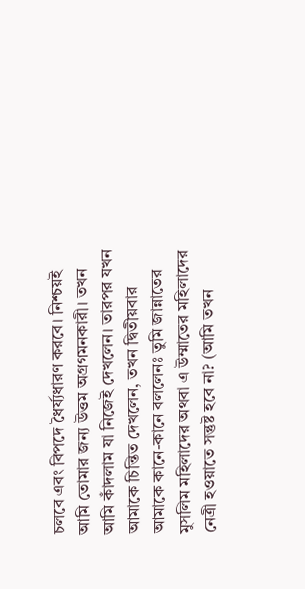চলবে এবং বিপদে ধৈর্য্যধারণ করবে। নিশ্চয়ই আমি তোমার জন্য উত্তম অগ্রগমনকারী। তখন আমি কাঁদলাম যা নিজেই দেখলেন। তারপর যখন আমাকে চিন্তিত দেখলেন, তখন দ্বিতীয়বার আমাকে কানে-কানে বললেনঃ তুমি জান্নাতের মুসলিম মহিলাদের অথবা এ উম্মাতের মহিলাদের নেত্রী হওয়াতে সন্তুষ্ট হবে না? (আমি তখন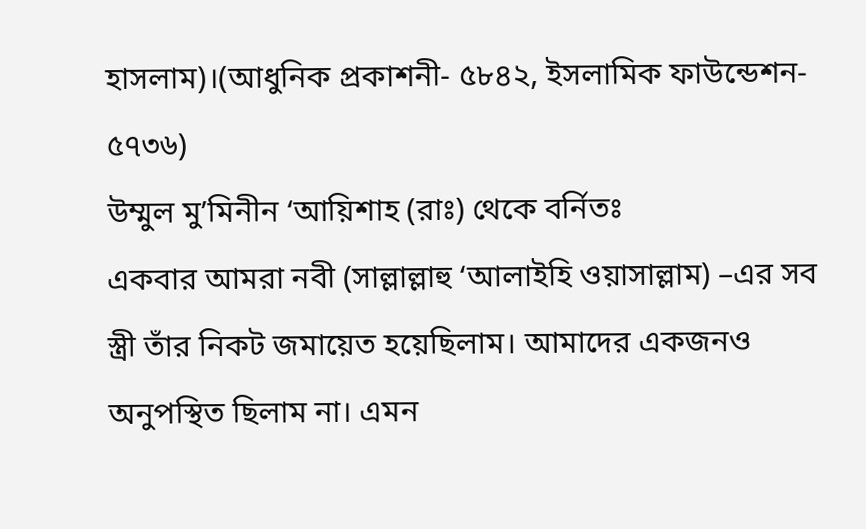হাসলাম)।(আধুনিক প্রকাশনী- ৫৮৪২, ইসলামিক ফাউন্ডেশন- ৫৭৩৬)
উম্মুল মু’মিনীন ‘আয়িশাহ (রাঃ) থেকে বর্নিতঃ
একবার আমরা নবী (সাল্লাল্লাহু ‘আলাইহি ওয়াসাল্লাম) –এর সব স্ত্রী তাঁর নিকট জমায়েত হয়েছিলাম। আমাদের একজনও অনুপস্থিত ছিলাম না। এমন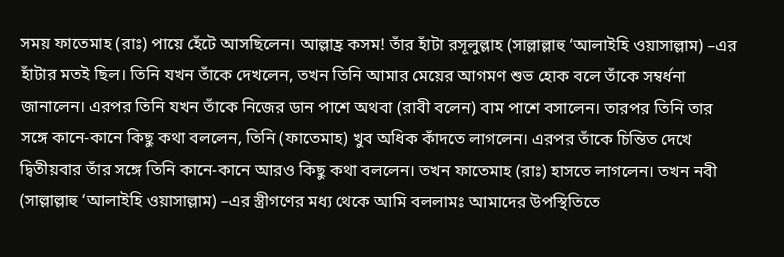সময় ফাতেমাহ (রাঃ) পায়ে হেঁটে আসছিলেন। আল্লাহ্র কসম! তাঁর হাঁটা রসূলুল্লাহ (সাল্লাল্লাহু ‘আলাইহি ওয়াসাল্লাম) –এর হাঁটার মতই ছিল। তিনি যখন তাঁকে দেখলেন, তখন তিনি আমার মেয়ের আগমণ শুভ হোক বলে তাঁকে সম্বর্ধনা জানালেন। এরপর তিনি যখন তাঁকে নিজের ডান পাশে অথবা (রাবী বলেন) বাম পাশে বসালেন। তারপর তিনি তার সঙ্গে কানে-কানে কিছু কথা বললেন, তিনি (ফাতেমাহ) খুব অধিক কাঁদতে লাগলেন। এরপর তাঁকে চিন্তিত দেখে দ্বিতীয়বার তাঁর সঙ্গে তিনি কানে-কানে আরও কিছু কথা বললেন। তখন ফাতেমাহ (রাঃ) হাসতে লাগলেন। তখন নবী (সাল্লাল্লাহু ‘আলাইহি ওয়াসাল্লাম) –এর স্ত্রীগণের মধ্য থেকে আমি বললামঃ আমাদের উপস্থিতিতে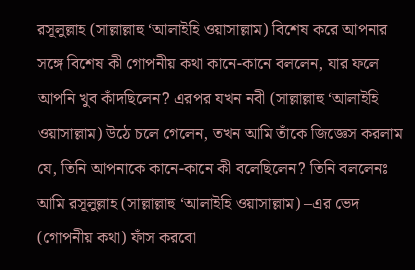রসূলুল্লাহ (সাল্লাল্লাহু ‘আলাইহি ওয়াসাল্লাম) বিশেষ করে আপনার সঙ্গে বিশেষ কী গোপনীয় কথা কানে-কানে বললেন, যার ফলে আপনি খুব কাঁদছিলেন? এরপর যখন নবী (সাল্লাল্লাহু ‘আলাইহি ওয়াসাল্লাম) উঠে চলে গেলেন, তখন আমি তাঁকে জিজ্ঞেস করলাম যে, তিনি আপনাকে কানে-কানে কী বলেছিলেন? তিনি বললেনঃ আমি রসূলুল্লাহ (সাল্লাল্লাহু ‘আলাইহি ওয়াসাল্লাম) –এর ভেদ (গোপনীয় কথা) ফাঁস করবো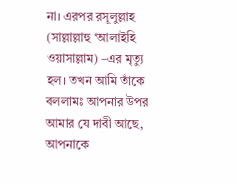না। এরপর রসূলুল্লাহ (সাল্লাল্লাহু ‘আলাইহি ওয়াসাল্লাম) –এর মৃত্যু হল। তখন আমি তাঁকে বললামঃ আপনার উপর আমার যে দাবী আছে, আপনাকে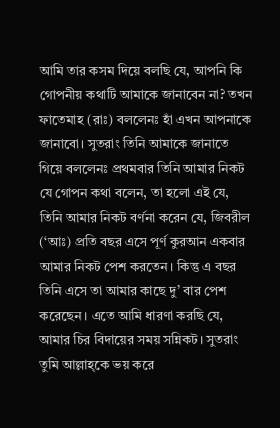আমি তার কসম দিয়ে বলছি যে, আপনি কি গোপনীয় কথাটি আমাকে জানাবেন না? তখন ফাতেমাহ (রাঃ) বললেনঃ হাঁ এখন আপনাকে জানাবো। সুতরাং তিনি আমাকে জানাতে গিয়ে বললেনঃ প্রথমবার তিনি আমার নিকট যে গোপন কথা বলেন, তা হলো এই যে, তিনি আমার নিকট বর্ণনা করেন যে, জিবরীল (‘আঃ) প্রতি বছর এসে পূর্ণ কুরআন একবার আমার নিকট পেশ করতেন। কিন্তু এ বছর তিনি এসে তা আমার কাছে দু’ বার পেশ করেছেন। এতে আমি ধারণা করছি যে, আমার চির বিদায়ের সময় সন্নিকট। সুতরাং তুমি আল্লাহ্কে ভয় করে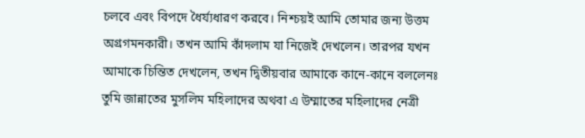চলবে এবং বিপদে ধৈর্য্যধারণ করবে। নিশ্চয়ই আমি তোমার জন্য উত্তম অগ্রগমনকারী। তখন আমি কাঁদলাম যা নিজেই দেখলেন। তারপর যখন আমাকে চিন্তিত দেখলেন, তখন দ্বিতীয়বার আমাকে কানে-কানে বললেনঃ তুমি জান্নাতের মুসলিম মহিলাদের অথবা এ উম্মাতের মহিলাদের নেত্রী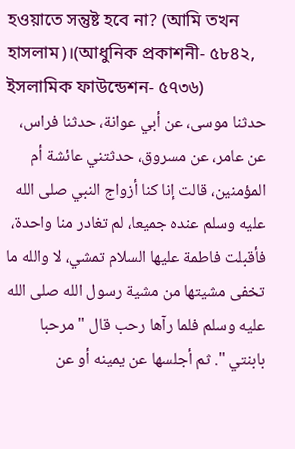হওয়াতে সন্তুষ্ট হবে না? (আমি তখন হাসলাম)।(আধুনিক প্রকাশনী- ৫৮৪২, ইসলামিক ফাউন্ডেশন- ৫৭৩৬)
حدثنا موسى، عن أبي عوانة، حدثنا فراس، عن عامر، عن مسروق، حدثتني عائشة أم المؤمنين، قالت إنا كنا أزواج النبي صلى الله عليه وسلم عنده جميعا، لم تغادر منا واحدة، فأقبلت فاطمة عليها السلام تمشي، لا والله ما تخفى مشيتها من مشية رسول الله صلى الله عليه وسلم فلما رآها رحب قال " مرحبا بابنتي ". ثم أجلسها عن يمينه أو عن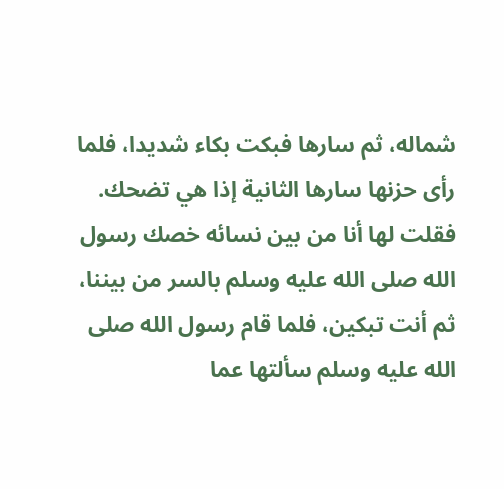شماله، ثم سارها فبكت بكاء شديدا، فلما رأى حزنها سارها الثانية إذا هي تضحك. فقلت لها أنا من بين نسائه خصك رسول الله صلى الله عليه وسلم بالسر من بيننا، ثم أنت تبكين، فلما قام رسول الله صلى الله عليه وسلم سألتها عما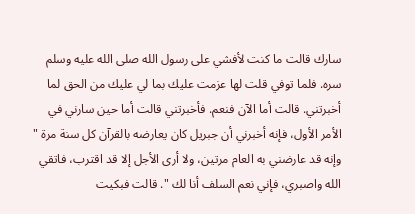سارك قالت ما كنت لأفشي على رسول الله صلى الله عليه وسلم سره. فلما توفي قلت لها عزمت عليك بما لي عليك من الحق لما أخبرتني. قالت أما الآن فنعم. فأخبرتني قالت أما حين سارني في الأمر الأول، فإنه أخبرني أن جبريل كان يعارضه بالقرآن كل سنة مرة " وإنه قد عارضني به العام مرتين، ولا أرى الأجل إلا قد اقترب، فاتقي الله واصبري، فإني نعم السلف أنا لك ". قالت فبكيت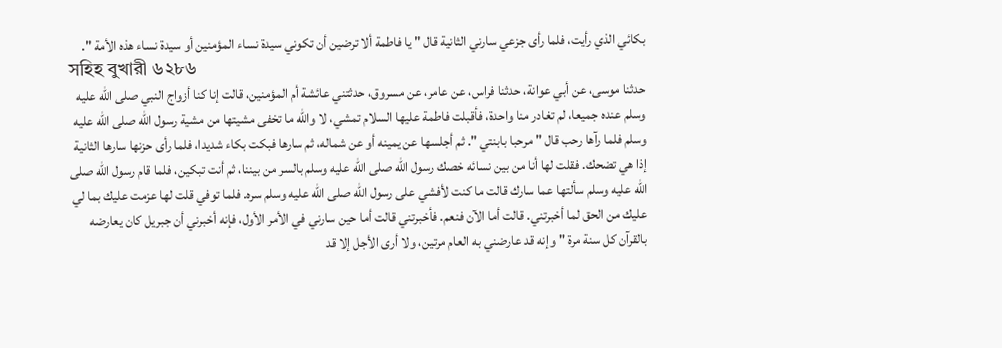بكائي الذي رأيت، فلما رأى جزعي سارني الثانية قال " يا فاطمة ألا ترضين أن تكوني سيدة نساء المؤمنين أو سيدة نساء هذه الأمة ".
সহিহ বুখারী ৬২৮৬
حدثنا موسى، عن أبي عوانة، حدثنا فراس، عن عامر، عن مسروق، حدثتني عائشة أم المؤمنين، قالت إنا كنا أزواج النبي صلى الله عليه وسلم عنده جميعا، لم تغادر منا واحدة، فأقبلت فاطمة عليها السلام تمشي، لا والله ما تخفى مشيتها من مشية رسول الله صلى الله عليه وسلم فلما رآها رحب قال " مرحبا بابنتي ". ثم أجلسها عن يمينه أو عن شماله، ثم سارها فبكت بكاء شديدا، فلما رأى حزنها سارها الثانية إذا هي تضحك. فقلت لها أنا من بين نسائه خصك رسول الله صلى الله عليه وسلم بالسر من بيننا، ثم أنت تبكين، فلما قام رسول الله صلى الله عليه وسلم سألتها عما سارك قالت ما كنت لأفشي على رسول الله صلى الله عليه وسلم سره. فلما توفي قلت لها عزمت عليك بما لي عليك من الحق لما أخبرتني. قالت أما الآن فنعم. فأخبرتني قالت أما حين سارني في الأمر الأول، فإنه أخبرني أن جبريل كان يعارضه بالقرآن كل سنة مرة " وإنه قد عارضني به العام مرتين، ولا أرى الأجل إلا قد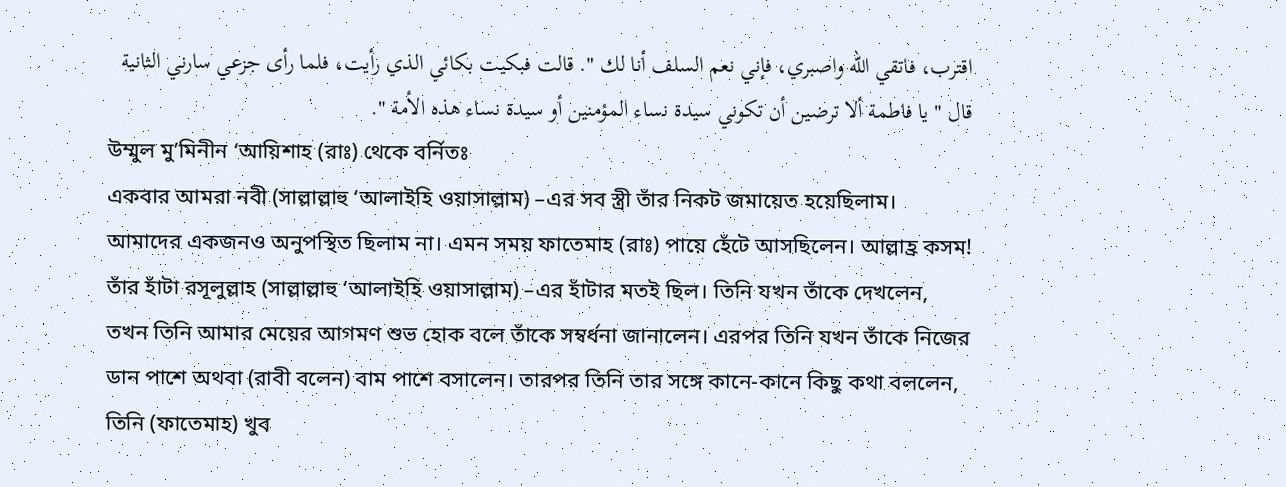اقترب، فاتقي الله واصبري، فإني نعم السلف أنا لك ". قالت فبكيت بكائي الذي رأيت، فلما رأى جزعي سارني الثانية قال " يا فاطمة ألا ترضين أن تكوني سيدة نساء المؤمنين أو سيدة نساء هذه الأمة ".
উম্মুল মু’মিনীন ‘আয়িশাহ (রাঃ) থেকে বর্নিতঃ
একবার আমরা নবী (সাল্লাল্লাহু ‘আলাইহি ওয়াসাল্লাম) –এর সব স্ত্রী তাঁর নিকট জমায়েত হয়েছিলাম। আমাদের একজনও অনুপস্থিত ছিলাম না। এমন সময় ফাতেমাহ (রাঃ) পায়ে হেঁটে আসছিলেন। আল্লাহ্র কসম! তাঁর হাঁটা রসূলুল্লাহ (সাল্লাল্লাহু ‘আলাইহি ওয়াসাল্লাম) –এর হাঁটার মতই ছিল। তিনি যখন তাঁকে দেখলেন, তখন তিনি আমার মেয়ের আগমণ শুভ হোক বলে তাঁকে সম্বর্ধনা জানালেন। এরপর তিনি যখন তাঁকে নিজের ডান পাশে অথবা (রাবী বলেন) বাম পাশে বসালেন। তারপর তিনি তার সঙ্গে কানে-কানে কিছু কথা বললেন, তিনি (ফাতেমাহ) খুব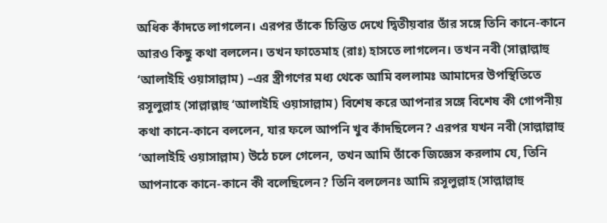অধিক কাঁদতে লাগলেন। এরপর তাঁকে চিন্তিত দেখে দ্বিতীয়বার তাঁর সঙ্গে তিনি কানে-কানে আরও কিছু কথা বললেন। তখন ফাতেমাহ (রাঃ) হাসতে লাগলেন। তখন নবী (সাল্লাল্লাহু ‘আলাইহি ওয়াসাল্লাম) –এর স্ত্রীগণের মধ্য থেকে আমি বললামঃ আমাদের উপস্থিতিতে রসূলুল্লাহ (সাল্লাল্লাহু ‘আলাইহি ওয়াসাল্লাম) বিশেষ করে আপনার সঙ্গে বিশেষ কী গোপনীয় কথা কানে-কানে বললেন, যার ফলে আপনি খুব কাঁদছিলেন? এরপর যখন নবী (সাল্লাল্লাহু ‘আলাইহি ওয়াসাল্লাম) উঠে চলে গেলেন, তখন আমি তাঁকে জিজ্ঞেস করলাম যে, তিনি আপনাকে কানে-কানে কী বলেছিলেন? তিনি বললেনঃ আমি রসূলুল্লাহ (সাল্লাল্লাহু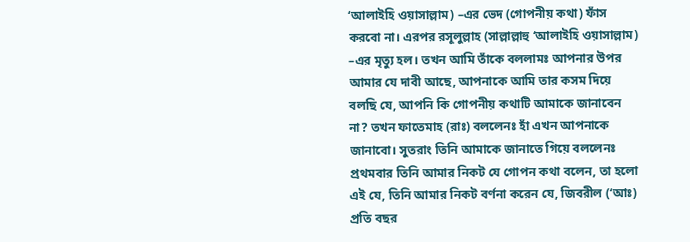‘আলাইহি ওয়াসাল্লাম) –এর ভেদ (গোপনীয় কথা) ফাঁস করবো না। এরপর রসূলুল্লাহ (সাল্লাল্লাহু ‘আলাইহি ওয়াসাল্লাম) –এর মৃত্যু হল। তখন আমি তাঁকে বললামঃ আপনার উপর আমার যে দাবী আছে, আপনাকে আমি তার কসম দিয়ে বলছি যে, আপনি কি গোপনীয় কথাটি আমাকে জানাবেন না? তখন ফাতেমাহ (রাঃ) বললেনঃ হাঁ এখন আপনাকে জানাবো। সুতরাং তিনি আমাকে জানাতে গিয়ে বললেনঃ প্রথমবার তিনি আমার নিকট যে গোপন কথা বলেন, তা হলো এই যে, তিনি আমার নিকট বর্ণনা করেন যে, জিবরীল (‘আঃ) প্রতি বছর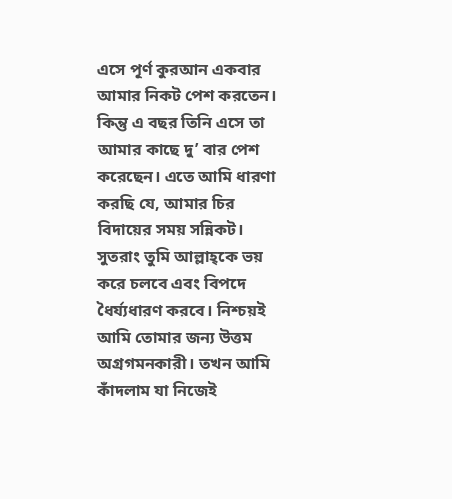এসে পূর্ণ কুরআন একবার আমার নিকট পেশ করতেন। কিন্তু এ বছর তিনি এসে তা আমার কাছে দু’ বার পেশ করেছেন। এতে আমি ধারণা করছি যে, আমার চির বিদায়ের সময় সন্নিকট। সুতরাং তুমি আল্লাহ্কে ভয় করে চলবে এবং বিপদে ধৈর্য্যধারণ করবে। নিশ্চয়ই আমি তোমার জন্য উত্তম অগ্রগমনকারী। তখন আমি কাঁদলাম যা নিজেই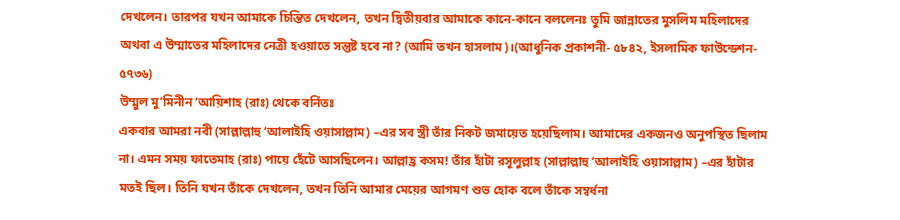দেখলেন। তারপর যখন আমাকে চিন্তিত দেখলেন, তখন দ্বিতীয়বার আমাকে কানে-কানে বললেনঃ তুমি জান্নাতের মুসলিম মহিলাদের অথবা এ উম্মাতের মহিলাদের নেত্রী হওয়াতে সন্তুষ্ট হবে না? (আমি তখন হাসলাম)।(আধুনিক প্রকাশনী- ৫৮৪২, ইসলামিক ফাউন্ডেশন- ৫৭৩৬)
উম্মুল মু’মিনীন ‘আয়িশাহ (রাঃ) থেকে বর্নিতঃ
একবার আমরা নবী (সাল্লাল্লাহু ‘আলাইহি ওয়াসাল্লাম) –এর সব স্ত্রী তাঁর নিকট জমায়েত হয়েছিলাম। আমাদের একজনও অনুপস্থিত ছিলাম না। এমন সময় ফাতেমাহ (রাঃ) পায়ে হেঁটে আসছিলেন। আল্লাহ্র কসম! তাঁর হাঁটা রসূলুল্লাহ (সাল্লাল্লাহু ‘আলাইহি ওয়াসাল্লাম) –এর হাঁটার মতই ছিল। তিনি যখন তাঁকে দেখলেন, তখন তিনি আমার মেয়ের আগমণ শুভ হোক বলে তাঁকে সম্বর্ধনা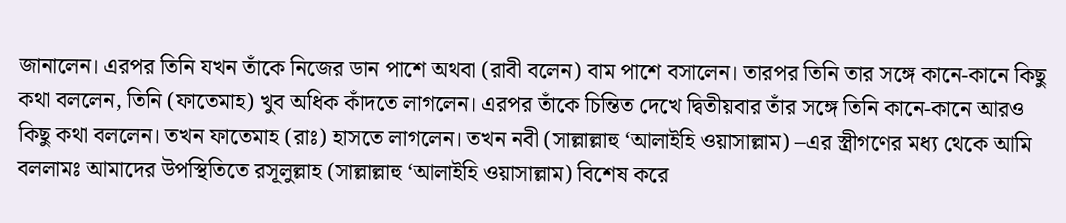জানালেন। এরপর তিনি যখন তাঁকে নিজের ডান পাশে অথবা (রাবী বলেন) বাম পাশে বসালেন। তারপর তিনি তার সঙ্গে কানে-কানে কিছু কথা বললেন, তিনি (ফাতেমাহ) খুব অধিক কাঁদতে লাগলেন। এরপর তাঁকে চিন্তিত দেখে দ্বিতীয়বার তাঁর সঙ্গে তিনি কানে-কানে আরও কিছু কথা বললেন। তখন ফাতেমাহ (রাঃ) হাসতে লাগলেন। তখন নবী (সাল্লাল্লাহু ‘আলাইহি ওয়াসাল্লাম) –এর স্ত্রীগণের মধ্য থেকে আমি বললামঃ আমাদের উপস্থিতিতে রসূলুল্লাহ (সাল্লাল্লাহু ‘আলাইহি ওয়াসাল্লাম) বিশেষ করে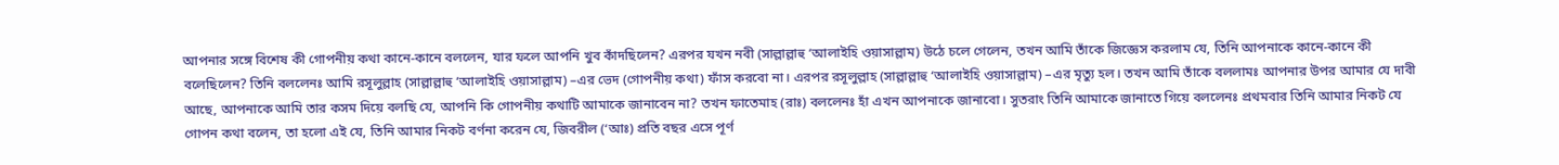আপনার সঙ্গে বিশেষ কী গোপনীয় কথা কানে-কানে বললেন, যার ফলে আপনি খুব কাঁদছিলেন? এরপর যখন নবী (সাল্লাল্লাহু ‘আলাইহি ওয়াসাল্লাম) উঠে চলে গেলেন, তখন আমি তাঁকে জিজ্ঞেস করলাম যে, তিনি আপনাকে কানে-কানে কী বলেছিলেন? তিনি বললেনঃ আমি রসূলুল্লাহ (সাল্লাল্লাহু ‘আলাইহি ওয়াসাল্লাম) –এর ভেদ (গোপনীয় কথা) ফাঁস করবো না। এরপর রসূলুল্লাহ (সাল্লাল্লাহু ‘আলাইহি ওয়াসাল্লাম) –এর মৃত্যু হল। তখন আমি তাঁকে বললামঃ আপনার উপর আমার যে দাবী আছে, আপনাকে আমি তার কসম দিয়ে বলছি যে, আপনি কি গোপনীয় কথাটি আমাকে জানাবেন না? তখন ফাতেমাহ (রাঃ) বললেনঃ হাঁ এখন আপনাকে জানাবো। সুতরাং তিনি আমাকে জানাতে গিয়ে বললেনঃ প্রথমবার তিনি আমার নিকট যে গোপন কথা বলেন, তা হলো এই যে, তিনি আমার নিকট বর্ণনা করেন যে, জিবরীল (‘আঃ) প্রতি বছর এসে পূর্ণ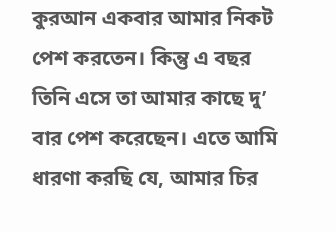কুরআন একবার আমার নিকট পেশ করতেন। কিন্তু এ বছর তিনি এসে তা আমার কাছে দু’ বার পেশ করেছেন। এতে আমি ধারণা করছি যে, আমার চির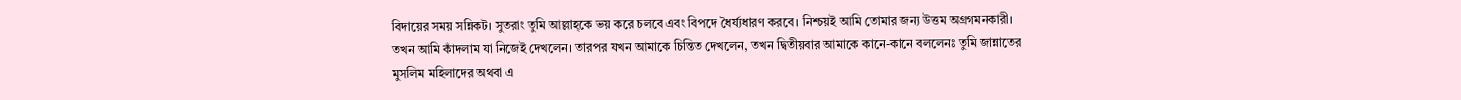বিদায়ের সময় সন্নিকট। সুতরাং তুমি আল্লাহ্কে ভয় করে চলবে এবং বিপদে ধৈর্য্যধারণ করবে। নিশ্চয়ই আমি তোমার জন্য উত্তম অগ্রগমনকারী। তখন আমি কাঁদলাম যা নিজেই দেখলেন। তারপর যখন আমাকে চিন্তিত দেখলেন, তখন দ্বিতীয়বার আমাকে কানে-কানে বললেনঃ তুমি জান্নাতের মুসলিম মহিলাদের অথবা এ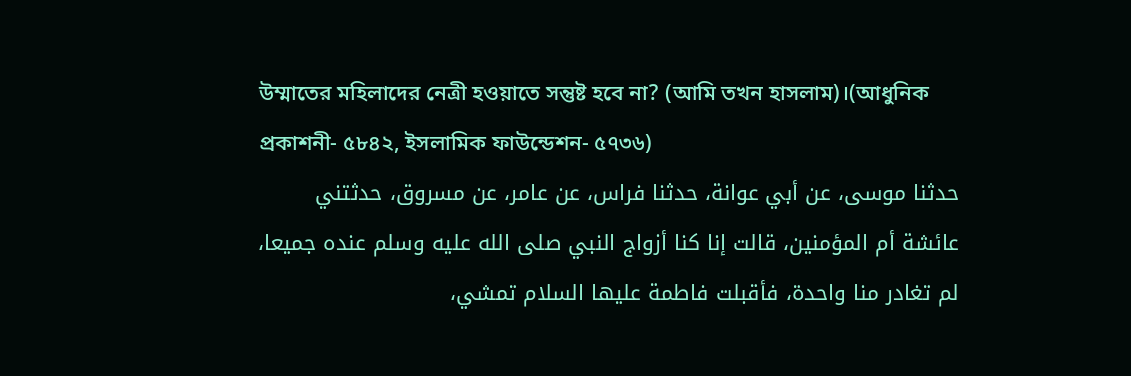উম্মাতের মহিলাদের নেত্রী হওয়াতে সন্তুষ্ট হবে না? (আমি তখন হাসলাম)।(আধুনিক প্রকাশনী- ৫৮৪২, ইসলামিক ফাউন্ডেশন- ৫৭৩৬)
حدثنا موسى، عن أبي عوانة، حدثنا فراس، عن عامر، عن مسروق، حدثتني عائشة أم المؤمنين، قالت إنا كنا أزواج النبي صلى الله عليه وسلم عنده جميعا، لم تغادر منا واحدة، فأقبلت فاطمة عليها السلام تمشي،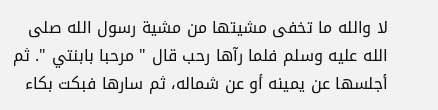لا والله ما تخفى مشيتها من مشية رسول الله صلى الله عليه وسلم فلما رآها رحب قال " مرحبا بابنتي ". ثم أجلسها عن يمينه أو عن شماله، ثم سارها فبكت بكاء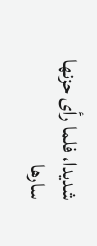شديدا، فلما رأى حزنها سارها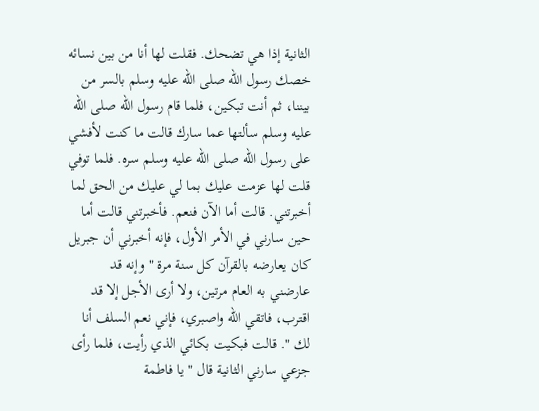الثانية إذا هي تضحك. فقلت لها أنا من بين نسائه خصك رسول الله صلى الله عليه وسلم بالسر من بيننا، ثم أنت تبكين، فلما قام رسول الله صلى الله عليه وسلم سألتها عما سارك قالت ما كنت لأفشي على رسول الله صلى الله عليه وسلم سره. فلما توفي قلت لها عزمت عليك بما لي عليك من الحق لما أخبرتني. قالت أما الآن فنعم. فأخبرتني قالت أما حين سارني في الأمر الأول، فإنه أخبرني أن جبريل كان يعارضه بالقرآن كل سنة مرة " وإنه قد عارضني به العام مرتين، ولا أرى الأجل إلا قد اقترب، فاتقي الله واصبري، فإني نعم السلف أنا لك ". قالت فبكيت بكائي الذي رأيت، فلما رأى جزعي سارني الثانية قال " يا فاطمة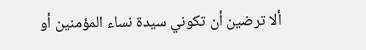ألا ترضين أن تكوني سيدة نساء المؤمنين أو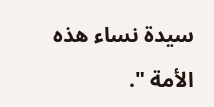سيدة نساء هذه الأمة ".